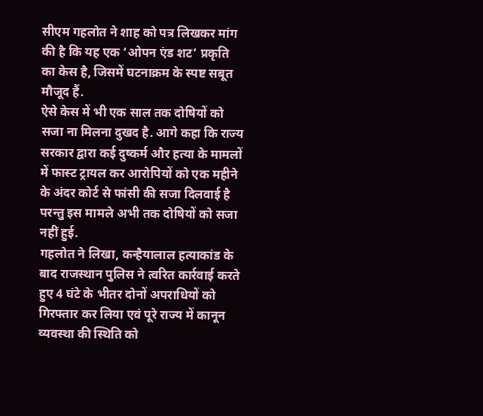सीएम गहलोत ने शाह को पत्र लिखकर मांग की है कि यह एक ‘ओपन एंड शट’ प्रकृति का केस है, जिसमें घटनाक्रम के स्पष्ट सबूत मौजूद हैं.
ऐसे केस में भी एक साल तक दोषियों को सजा ना मिलना दुखद है. आगे कहा कि राज्य सरकार द्वारा कई दुष्कर्म और हत्या के मामलों में फास्ट ट्रायल कर आरोपियों को एक महीने के अंदर कोर्ट से फांसी की सजा दिलवाई है परन्तु इस मामले अभी तक दोषियों को सजा नहीं हुई.
गहलोत ने लिखा, कन्हैयालाल हत्याकांड के बाद राजस्थान पुलिस ने त्वरित कार्रवाई करते हुए 4 घंटे के भीतर दोनों अपराधियों को गिरफ्तार कर लिया एवं पूरे राज्य में कानून व्यवस्था की स्थिति को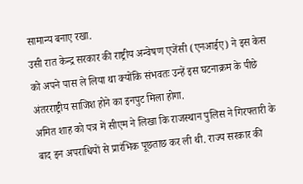सामान्य बनाए रखा.
उसी रात केन्द्र सरकार की राष्ट्रीय अन्वेषण एजेंसी (एनआईए) ने इस केस को अपने पास ले लिया था क्योंकि संभवतः उन्हें इस घटनाक्रम के पीछे अंतरराष्ट्रीय साजिश होने का इनपुट मिला होगा.
अमित शाह को पत्र में सीएम ने लिखा कि राजस्थान पुलिस ने गिरफ्तारी के बाद इन अपराधियों से प्रारंभिक पूछताछ कर ली थी. राज्य सरकार की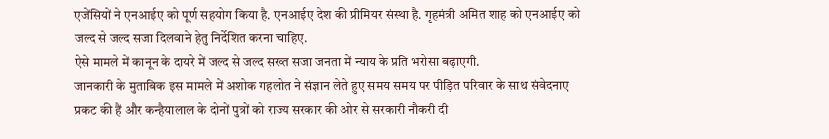एजेंसियों ने एनआईए को पूर्ण सहयोग किया है. एनआईए देश की प्रीमियर संस्था है. गृहमंत्री अमित शाह को एनआईए को जल्द से जल्द सजा दिलवाने हेतु निर्देशित करना चाहिए.
ऐसे मामले में कानून के दायरे में जल्द से जल्द सख्त सजा जनता में न्याय के प्रति भरोसा बढ़ाएगी.
जानकारी के मुताबिक इस मामले में अशोक गहलोत ने संज्ञान लेते हुए समय समय पर पीड़ित परिवार के साथ संवेदनाए प्रकट की हैं और कन्हैयालाल के दोनों पुत्रों को राज्य सरकार की ओर से सरकारी नौकरी दी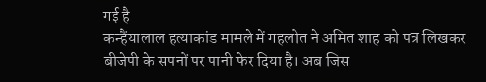गई है
कन्हैंयालाल हत्याकांड मामले में गहलोत ने अमित शाह को पत्र लिखकर बीजेपी के सपनों पर पानी फेर दिया है। अब जिस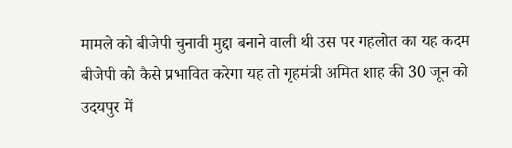मामले को बीजेपी चुनावी मुद्दा बनाने वाली थी उस पर गहलोत का यह कदम बीजेपी को कैसे प्रभावित करेगा यह तो गृहमंत्री अमित शाह की 30 जून को उदयपुर में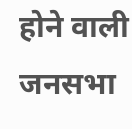होने वाली जनसभा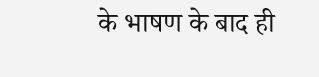के भाषण के बाद ही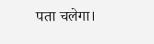पता चलेगा।